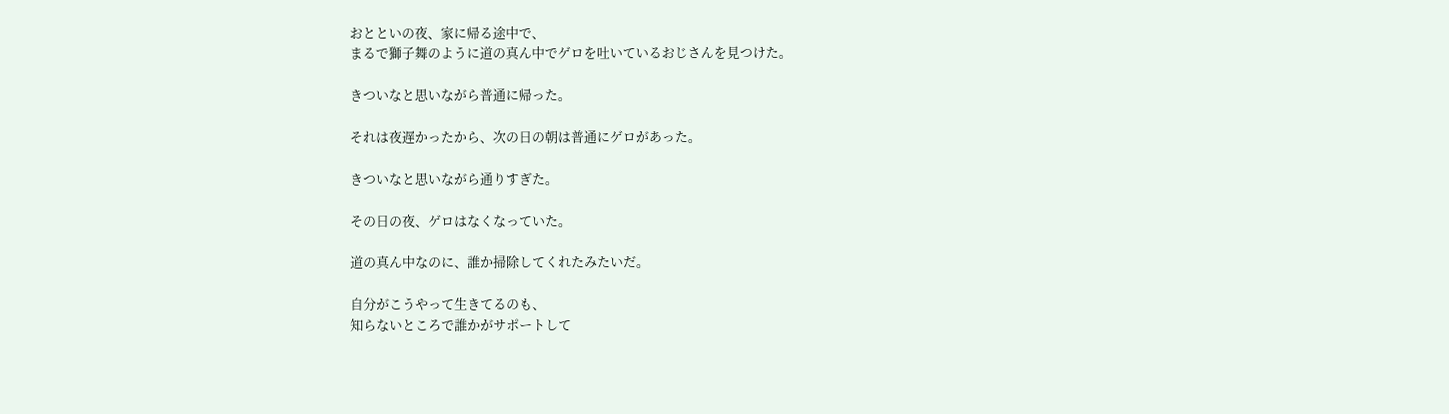おとといの夜、家に帰る途中で、
まるで獅子舞のように道の真ん中でゲロを吐いているおじさんを見つけた。

きついなと思いながら普通に帰った。

それは夜遅かったから、次の日の朝は普通にゲロがあった。

きついなと思いながら通りすぎた。

その日の夜、ゲロはなくなっていた。

道の真ん中なのに、誰か掃除してくれたみたいだ。

自分がこうやって生きてるのも、
知らないところで誰かがサポートして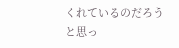くれているのだろうと思っ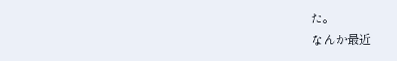た。
なんか最近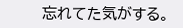忘れてた気がする。